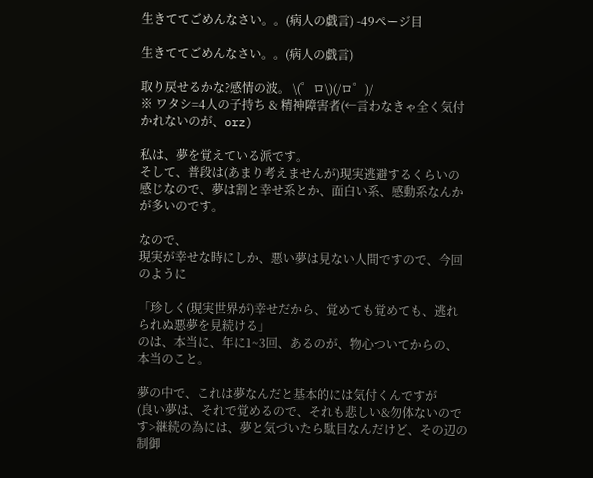生きててごめんなさい。。(病人の戯言) -49ページ目

生きててごめんなさい。。(病人の戯言)

取り戻せるかな?感情の波。 \(゜ロ\)(/ロ゜)/
※ ワタシ=4人の子持ち & 精神障害者(←言わなきゃ全く気付かれないのが、orz)

私は、夢を覚えている派です。
そして、普段は(あまり考えませんが)現実逃避するくらいの感じなので、夢は割と幸せ系とか、面白い系、感動系なんかが多いのです。

なので、
現実が幸せな時にしか、悪い夢は見ない人間ですので、今回のように

「珍しく(現実世界が)幸せだから、覚めても覚めても、逃れられぬ悪夢を見続ける」
のは、本当に、年に1~3回、あるのが、物心ついてからの、本当のこと。

夢の中で、これは夢なんだと基本的には気付くんですが
(良い夢は、それで覚めるので、それも悲しい&勿体ないのです>継続の為には、夢と気づいたら駄目なんだけど、その辺の制御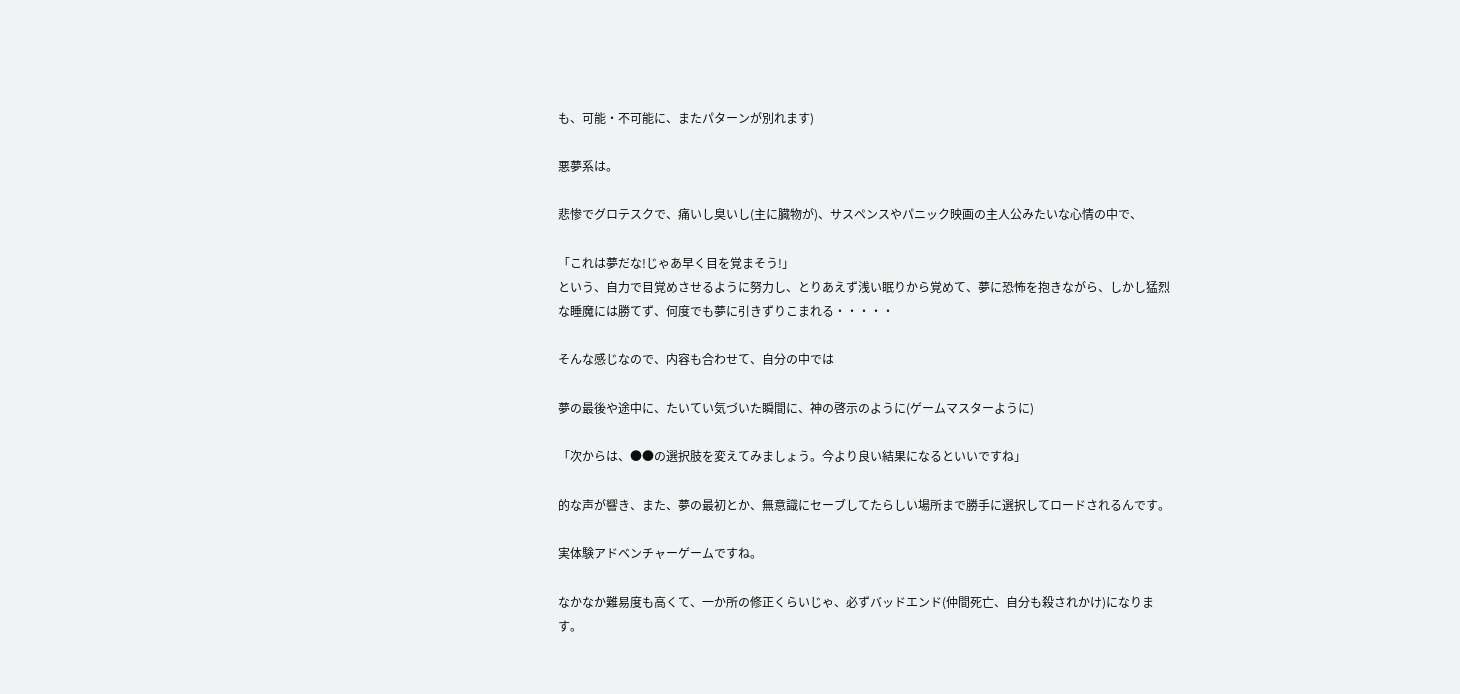も、可能・不可能に、またパターンが別れます)

悪夢系は。

悲惨でグロテスクで、痛いし臭いし(主に臓物が)、サスペンスやパニック映画の主人公みたいな心情の中で、

「これは夢だな!じゃあ早く目を覚まそう!」
という、自力で目覚めさせるように努力し、とりあえず浅い眠りから覚めて、夢に恐怖を抱きながら、しかし猛烈な睡魔には勝てず、何度でも夢に引きずりこまれる・・・・・

そんな感じなので、内容も合わせて、自分の中では

夢の最後や途中に、たいてい気づいた瞬間に、神の啓示のように(ゲームマスターように)

「次からは、●●の選択肢を変えてみましょう。今より良い結果になるといいですね」

的な声が響き、また、夢の最初とか、無意識にセーブしてたらしい場所まで勝手に選択してロードされるんです。

実体験アドベンチャーゲームですね。

なかなか難易度も高くて、一か所の修正くらいじゃ、必ずバッドエンド(仲間死亡、自分も殺されかけ)になります。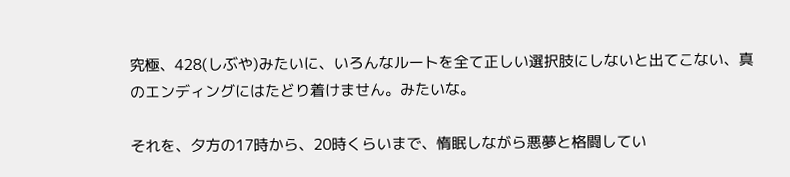究極、428(しぶや)みたいに、いろんなルートを全て正しい選択肢にしないと出てこない、真のエンディングにはたどり着けません。みたいな。

それを、夕方の17時から、20時くらいまで、惰眠しながら悪夢と格闘してい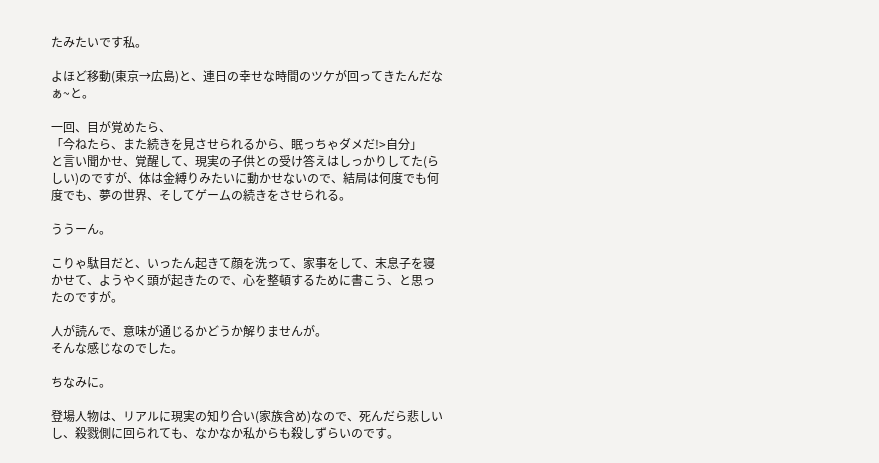たみたいです私。

よほど移動(東京→広島)と、連日の幸せな時間のツケが回ってきたんだなぁ~と。

一回、目が覚めたら、
「今ねたら、また続きを見させられるから、眠っちゃダメだ!>自分」
と言い聞かせ、覚醒して、現実の子供との受け答えはしっかりしてた(らしい)のですが、体は金縛りみたいに動かせないので、結局は何度でも何度でも、夢の世界、そしてゲームの続きをさせられる。

ううーん。

こりゃ駄目だと、いったん起きて顔を洗って、家事をして、末息子を寝かせて、ようやく頭が起きたので、心を整頓するために書こう、と思ったのですが。

人が読んで、意味が通じるかどうか解りませんが。
そんな感じなのでした。

ちなみに。

登場人物は、リアルに現実の知り合い(家族含め)なので、死んだら悲しいし、殺戮側に回られても、なかなか私からも殺しずらいのです。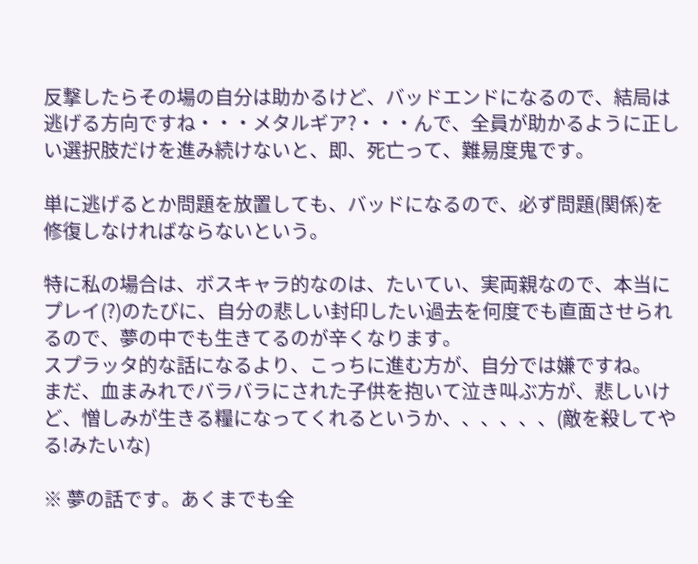反撃したらその場の自分は助かるけど、バッドエンドになるので、結局は逃げる方向ですね・・・メタルギア?・・・んで、全員が助かるように正しい選択肢だけを進み続けないと、即、死亡って、難易度鬼です。

単に逃げるとか問題を放置しても、バッドになるので、必ず問題(関係)を修復しなければならないという。

特に私の場合は、ボスキャラ的なのは、たいてい、実両親なので、本当にプレイ(?)のたびに、自分の悲しい封印したい過去を何度でも直面させられるので、夢の中でも生きてるのが辛くなります。
スプラッタ的な話になるより、こっちに進む方が、自分では嫌ですね。
まだ、血まみれでバラバラにされた子供を抱いて泣き叫ぶ方が、悲しいけど、憎しみが生きる糧になってくれるというか、、、、、、(敵を殺してやる!みたいな)

※ 夢の話です。あくまでも全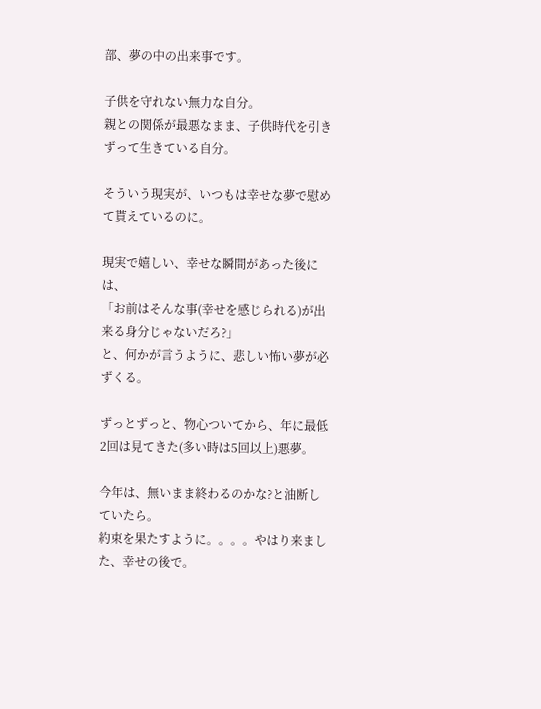部、夢の中の出来事です。

子供を守れない無力な自分。
親との関係が最悪なまま、子供時代を引きずって生きている自分。

そういう現実が、いつもは幸せな夢で慰めて貰えているのに。

現実で嬉しい、幸せな瞬間があった後には、
「お前はそんな事(幸せを感じられる)が出来る身分じゃないだろ?」
と、何かが言うように、悲しい怖い夢が必ずくる。

ずっとずっと、物心ついてから、年に最低2回は見てきた(多い時は5回以上)悪夢。

今年は、無いまま終わるのかな?と油断していたら。
約束を果たすように。。。。やはり来ました、幸せの後で。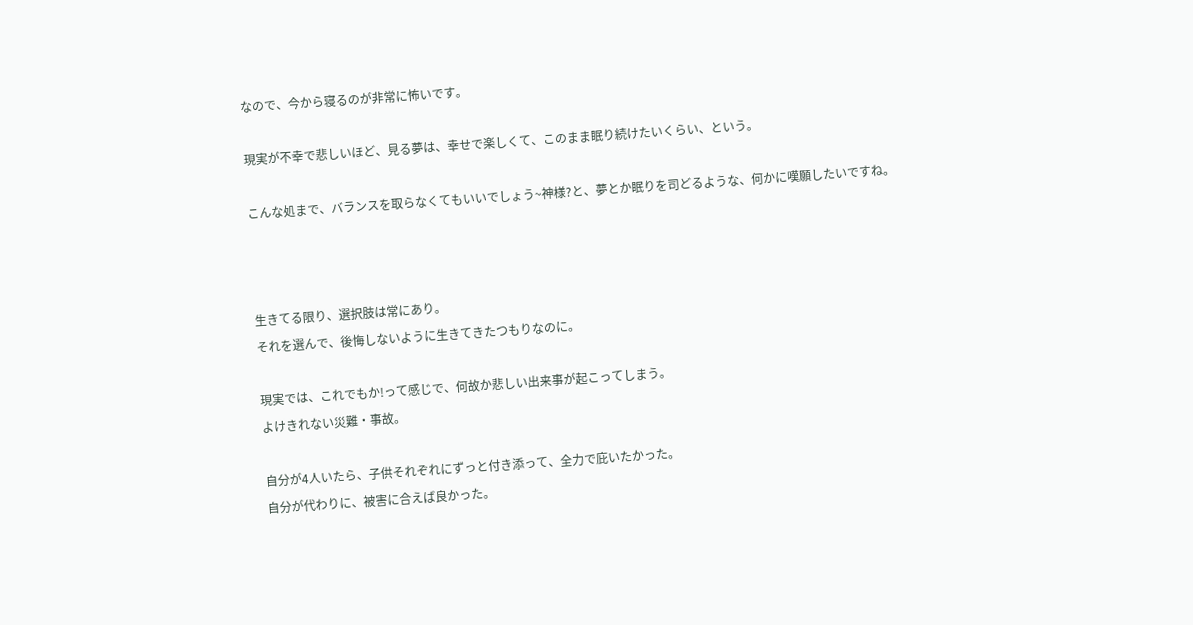なので、今から寝るのが非常に怖いです。

現実が不幸で悲しいほど、見る夢は、幸せで楽しくて、このまま眠り続けたいくらい、という。

こんな処まで、バランスを取らなくてもいいでしょう~神様?と、夢とか眠りを司どるような、何かに嘆願したいですね。



生きてる限り、選択肢は常にあり。
それを選んで、後悔しないように生きてきたつもりなのに。

現実では、これでもか!って感じで、何故か悲しい出来事が起こってしまう。
よけきれない災難・事故。

自分が4人いたら、子供それぞれにずっと付き添って、全力で庇いたかった。
自分が代わりに、被害に合えば良かった。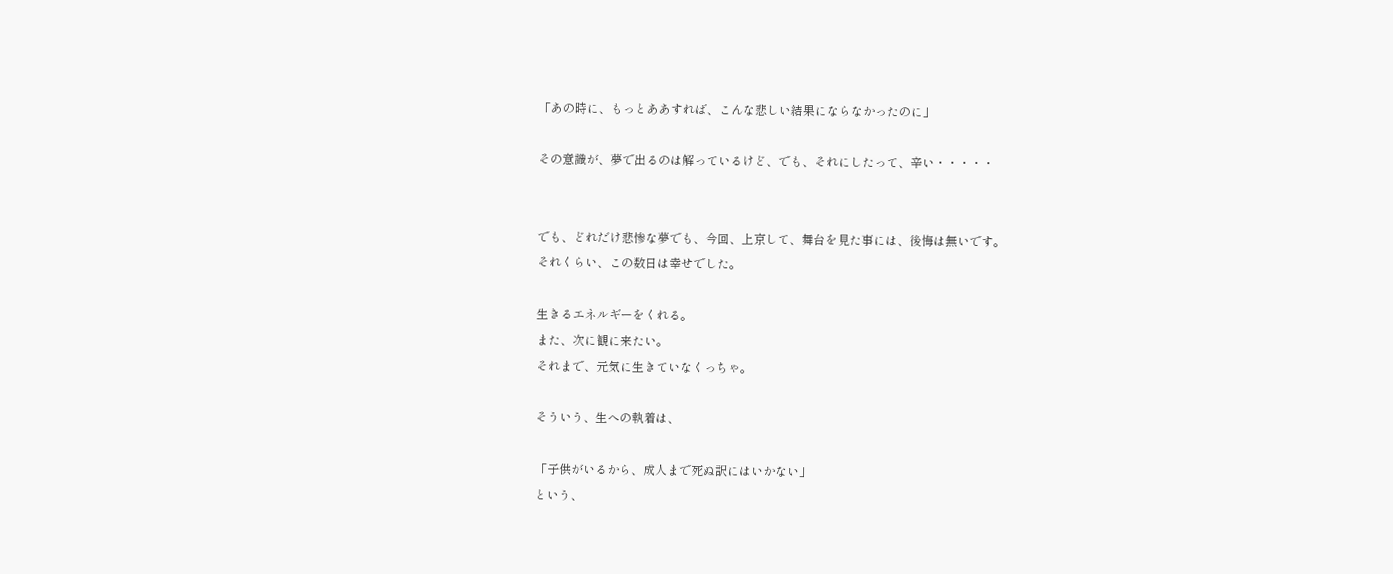「あの時に、もっとああすれば、こんな悲しい結果にならなかったのに」

その意識が、夢で出るのは解っているけど、でも、それにしたって、辛い・・・・・


でも、どれだけ悲惨な夢でも、今回、上京して、舞台を見た事には、後悔は無いです。
それくらい、この数日は幸せでした。

生きるエネルギーをくれる。
また、次に観に来たい。
それまで、元気に生きていなくっちゃ。

そういう、生への執着は、

「子供がいるから、成人まで死ぬ訳にはいかない」
という、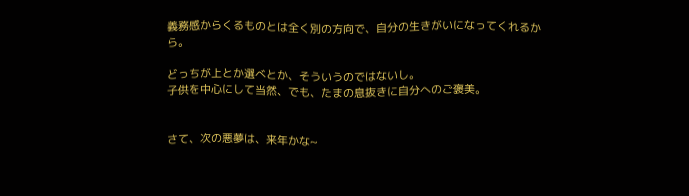義務感からくるものとは全く別の方向で、自分の生きがいになってくれるから。

どっちが上とか選べとか、そういうのではないし。
子供を中心にして当然、でも、たまの息抜きに自分へのご褒美。


さて、次の悪夢は、来年かな~